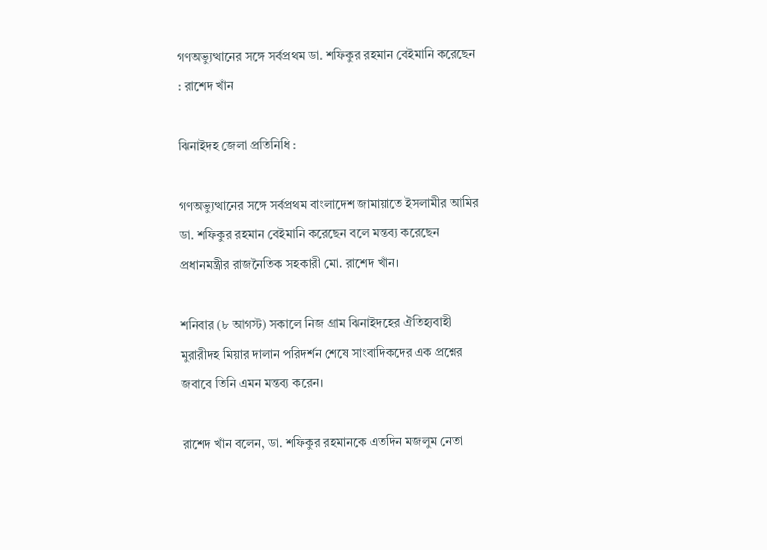গণঅভ্যুত্থানের সঙ্গে সর্বপ্রথম ডা. শফিকুর রহমান বেইমানি করেছেন : রাশেদ খাঁন

ঝিনাইদহ জেলা প্রতিনিধি :

গণঅভ্যুত্থানের সঙ্গে সর্বপ্রথম বাংলাদেশ জামায়াতে ইসলামীর আমির ডা. শফিকুর রহমান বেইমানি করেছেন বলে মন্তব্য করেছেন প্রধানমন্ত্রীর রাজনৈতিক সহকারী মো. রাশেদ খাঁন।

শনিবার (৮ আগস্ট) সকালে নিজ গ্রাম ঝিনাইদহের ঐতিহ্যবাহী মুরারীদহ মিয়ার দালান পরিদর্শন শেষে সাংবাদিকদের এক প্রশ্নের জবাবে তিনি এমন মন্তব্য করেন।

রাশেদ খাঁন বলেন, ডা. শফিকুর রহমানকে এতদিন মজলুম নেতা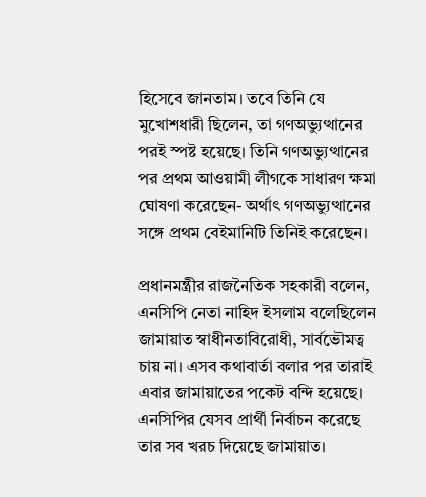হিসেবে জানতাম। তবে তিনি যে মুখোশধারী ছিলেন, তা গণঅভ্যুত্থানের পরই স্পষ্ট হয়েছে। তিনি গণঅভ্যুত্থানের পর প্রথম আওয়ামী লীগকে সাধারণ ক্ষমা ঘোষণা করেছেন- অর্থাৎ গণঅভ্যুত্থানের সঙ্গে প্রথম বেইমানিটি তিনিই করেছেন।

প্রধানমন্ত্রীর রাজনৈতিক সহকারী বলেন, এনসিপি নেতা নাহিদ ইসলাম বলেছিলেন জামায়াত স্বাধীনতাবিরোধী, সার্বভৌমত্ব চায় না। এসব কথাবার্তা বলার পর তারাই এবার জামায়াতের পকেট বন্দি হয়েছে। এনসিপির যেসব প্রার্থী নির্বাচন করেছে তার সব খরচ দিয়েছে জামায়াত।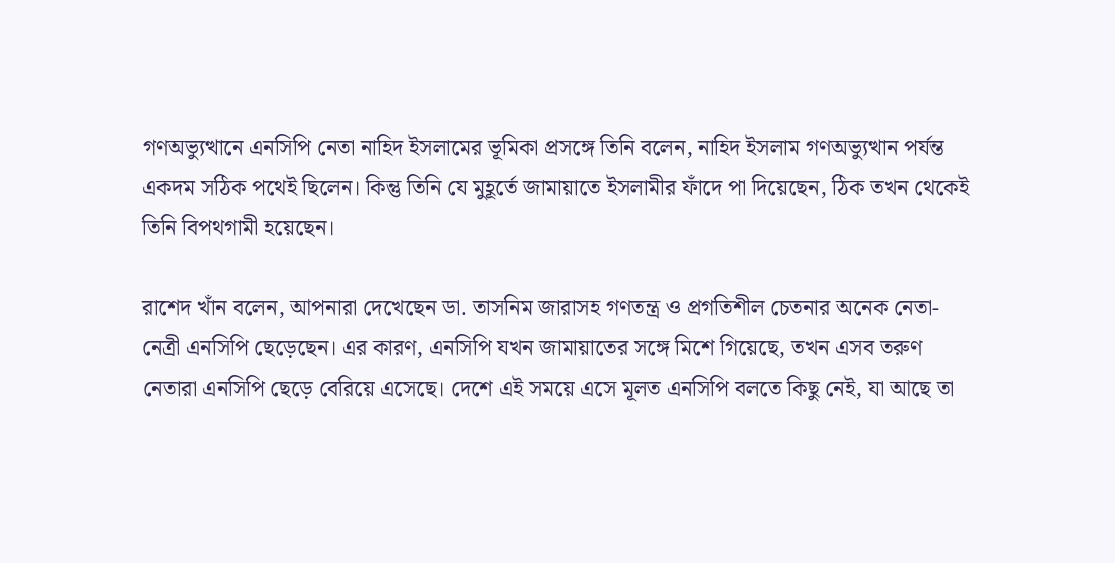গণঅভ্যুত্থানে এনসিপি নেতা নাহিদ ইসলামের ভূমিকা প্রসঙ্গে তিনি বলেন, নাহিদ ইসলাম গণঅভ্যুত্থান পর্যন্ত একদম সঠিক পথেই ছিলেন। কিন্তু তিনি যে মুহূর্তে জামায়াতে ইসলামীর ফাঁদে পা দিয়েছেন, ঠিক তখন থেকেই তিনি বিপথগামী হয়েছেন।

রাশেদ খাঁন বলেন, আপনারা দেখেছেন ডা. তাসনিম জারাসহ গণতন্ত্র ও প্রগতিশীল চেতনার অনেক নেতা-নেত্রী এনসিপি ছেড়েছেন। এর কারণ, এনসিপি যখন জামায়াতের সঙ্গে মিশে গিয়েছে, তখন এসব তরুণ নেতারা এনসিপি ছেড়ে বেরিয়ে এসেছে। দেশে এই সময়ে এসে মূলত এনসিপি বলতে কিছু নেই, যা আছে তা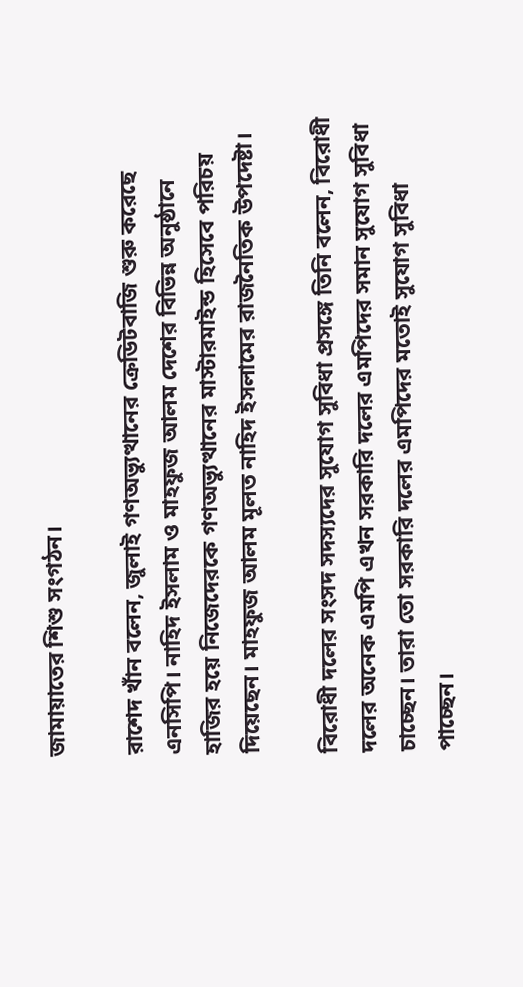জামায়াতের শিশু সংগঠন।

রাশেদ খাঁন বলেন, জুলাই গণঅভ্যুত্থানের ক্রেডিটবাজি শুরু করেছে এনসিপি। নাহিদ ইসলাম ও মাহফুজ আলম দেশের বিভিন্ন অনুষ্ঠানে হাজির হয়ে নিজেদেরকে গণঅভ্যুত্থানের মাস্টারমাইন্ড হিসেবে পরিচয় দিয়েছেন। মাহফুজ আলম মূলত নাহিদ ইসলামের রাজনৈতিক উপদেষ্টা।

বিরোধী দলের সংসদ সদস্যদের সুযোগ সুবিধা প্রসঙ্গে তিনি বলেন, বিরোধী দলের অনেক এমপি এখন সরকারি দলের এমপিদের সমান সুযোগ সুবিধা চাচ্ছেন। তারা তো সরকারি দলের এমপিদের মতোই সুযোগ সুবিধা পাচ্ছেন।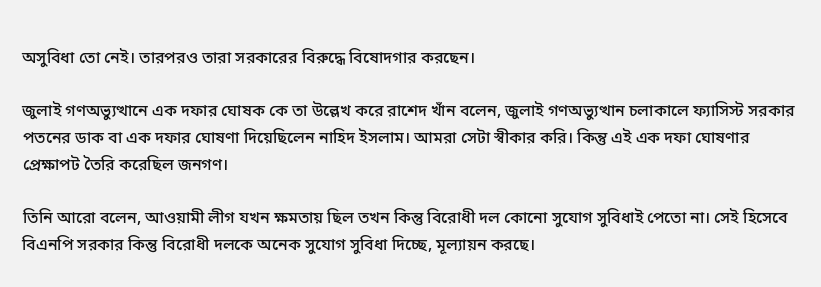অসুবিধা তো নেই। তারপরও তারা সরকারের বিরুদ্ধে বিষোদগার করছেন।

জুলাই গণঅভ্যুত্থানে এক দফার ঘোষক কে তা উল্লেখ করে রাশেদ খাঁন বলেন, জুলাই গণঅভ্যুত্থান চলাকালে ফ্যাসিস্ট সরকার পতনের ডাক বা এক দফার ঘোষণা দিয়েছিলেন নাহিদ ইসলাম। আমরা সেটা স্বীকার করি। কিন্তু এই এক দফা ঘোষণার প্রেক্ষাপট তৈরি করেছিল জনগণ।

তিনি আরো বলেন, আওয়ামী লীগ যখন ক্ষমতায় ছিল তখন কিন্তু বিরোধী দল কোনো সুযোগ সুবিধাই পেতো না। সেই হিসেবে বিএনপি সরকার কিন্তু বিরোধী দলকে অনেক সুযোগ সুবিধা দিচ্ছে, মূল্যায়ন করছে।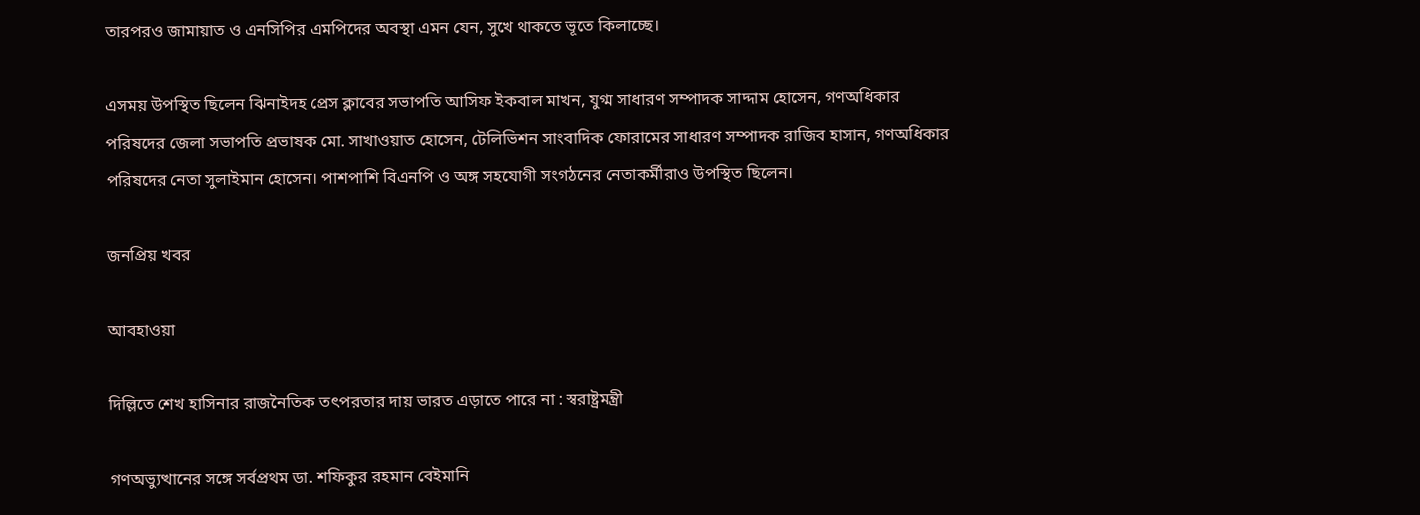তারপরও জামায়াত ও এনসিপির এমপিদের অবস্থা এমন যেন, সুখে থাকতে ভূতে কিলাচ্ছে।

এসময় উপস্থিত ছিলেন ঝিনাইদহ প্রেস ক্লাবের সভাপতি আসিফ ইকবাল মাখন, যুগ্ম সাধারণ সম্পাদক সাদ্দাম হোসেন, গণঅধিকার পরিষদের জেলা সভাপতি প্রভাষক মো. সাখাওয়াত হোসেন, টেলিভিশন সাংবাদিক ফোরামের সাধারণ সম্পাদক রাজিব হাসান, গণঅধিকার পরিষদের নেতা সুলাইমান হোসেন। পাশপাশি বিএনপি ও অঙ্গ সহযোগী সংগঠনের নেতাকর্মীরাও উপস্থিত ছিলেন।

জনপ্রিয় খবর

আবহাওয়া

দিল্লিতে শেখ হাসিনার রাজনৈতিক তৎপরতার দায় ভারত এড়াতে পারে না : স্বরাষ্ট্রমন্ত্রী

গণঅভ্যুত্থানের সঙ্গে সর্বপ্রথম ডা. শফিকুর রহমান বেইমানি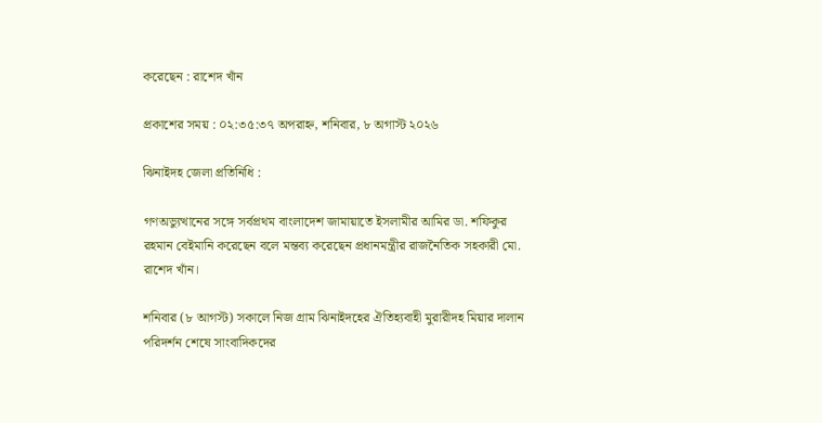করেছেন : রাশেদ খাঁন

প্রকাশের সময় : ০২:৩৫:৩৭ অপরাহ্ন, শনিবার, ৮ অগাস্ট ২০২৬

ঝিনাইদহ জেলা প্রতিনিধি :

গণঅভ্যুত্থানের সঙ্গে সর্বপ্রথম বাংলাদেশ জামায়াতে ইসলামীর আমির ডা. শফিকুর রহমান বেইমানি করেছেন বলে মন্তব্য করেছেন প্রধানমন্ত্রীর রাজনৈতিক সহকারী মো. রাশেদ খাঁন।

শনিবার (৮ আগস্ট) সকালে নিজ গ্রাম ঝিনাইদহের ঐতিহ্যবাহী মুরারীদহ মিয়ার দালান পরিদর্শন শেষে সাংবাদিকদের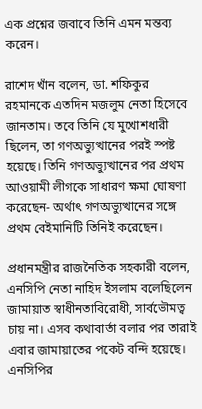এক প্রশ্নের জবাবে তিনি এমন মন্তব্য করেন।

রাশেদ খাঁন বলেন, ডা. শফিকুর রহমানকে এতদিন মজলুম নেতা হিসেবে জানতাম। তবে তিনি যে মুখোশধারী ছিলেন, তা গণঅভ্যুত্থানের পরই স্পষ্ট হয়েছে। তিনি গণঅভ্যুত্থানের পর প্রথম আওয়ামী লীগকে সাধারণ ক্ষমা ঘোষণা করেছেন- অর্থাৎ গণঅভ্যুত্থানের সঙ্গে প্রথম বেইমানিটি তিনিই করেছেন।

প্রধানমন্ত্রীর রাজনৈতিক সহকারী বলেন, এনসিপি নেতা নাহিদ ইসলাম বলেছিলেন জামায়াত স্বাধীনতাবিরোধী, সার্বভৌমত্ব চায় না। এসব কথাবার্তা বলার পর তারাই এবার জামায়াতের পকেট বন্দি হয়েছে। এনসিপির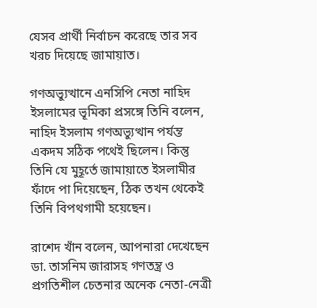যেসব প্রার্থী নির্বাচন করেছে তার সব খরচ দিয়েছে জামায়াত।

গণঅভ্যুত্থানে এনসিপি নেতা নাহিদ ইসলামের ভূমিকা প্রসঙ্গে তিনি বলেন, নাহিদ ইসলাম গণঅভ্যুত্থান পর্যন্ত একদম সঠিক পথেই ছিলেন। কিন্তু তিনি যে মুহূর্তে জামায়াতে ইসলামীর ফাঁদে পা দিয়েছেন, ঠিক তখন থেকেই তিনি বিপথগামী হয়েছেন।

রাশেদ খাঁন বলেন, আপনারা দেখেছেন ডা. তাসনিম জারাসহ গণতন্ত্র ও প্রগতিশীল চেতনার অনেক নেতা-নেত্রী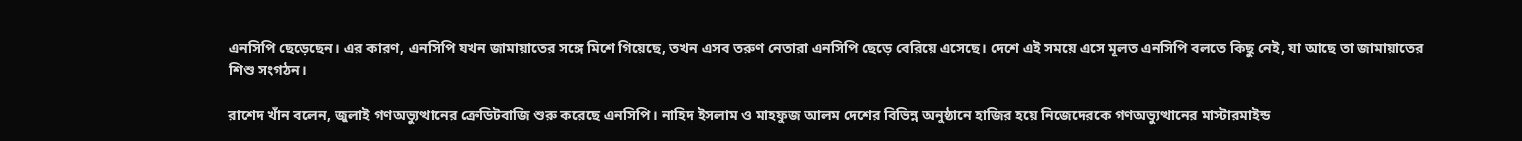এনসিপি ছেড়েছেন। এর কারণ, এনসিপি যখন জামায়াতের সঙ্গে মিশে গিয়েছে, তখন এসব তরুণ নেতারা এনসিপি ছেড়ে বেরিয়ে এসেছে। দেশে এই সময়ে এসে মূলত এনসিপি বলতে কিছু নেই, যা আছে তা জামায়াতের শিশু সংগঠন।

রাশেদ খাঁন বলেন, জুলাই গণঅভ্যুত্থানের ক্রেডিটবাজি শুরু করেছে এনসিপি। নাহিদ ইসলাম ও মাহফুজ আলম দেশের বিভিন্ন অনুষ্ঠানে হাজির হয়ে নিজেদেরকে গণঅভ্যুত্থানের মাস্টারমাইন্ড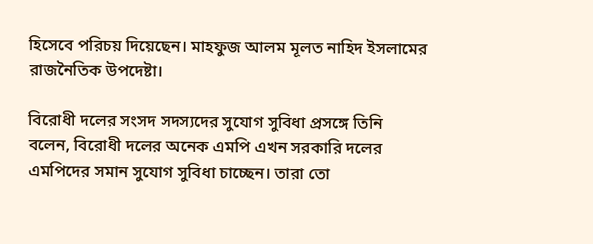হিসেবে পরিচয় দিয়েছেন। মাহফুজ আলম মূলত নাহিদ ইসলামের রাজনৈতিক উপদেষ্টা।

বিরোধী দলের সংসদ সদস্যদের সুযোগ সুবিধা প্রসঙ্গে তিনি বলেন, বিরোধী দলের অনেক এমপি এখন সরকারি দলের এমপিদের সমান সুযোগ সুবিধা চাচ্ছেন। তারা তো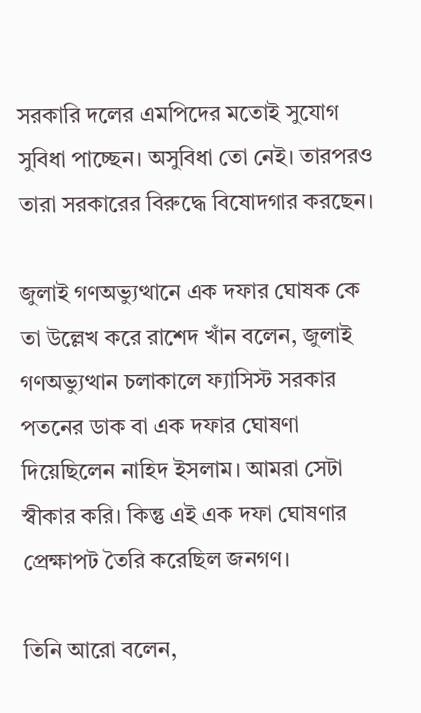সরকারি দলের এমপিদের মতোই সুযোগ সুবিধা পাচ্ছেন। অসুবিধা তো নেই। তারপরও তারা সরকারের বিরুদ্ধে বিষোদগার করছেন।

জুলাই গণঅভ্যুত্থানে এক দফার ঘোষক কে তা উল্লেখ করে রাশেদ খাঁন বলেন, জুলাই গণঅভ্যুত্থান চলাকালে ফ্যাসিস্ট সরকার পতনের ডাক বা এক দফার ঘোষণা দিয়েছিলেন নাহিদ ইসলাম। আমরা সেটা স্বীকার করি। কিন্তু এই এক দফা ঘোষণার প্রেক্ষাপট তৈরি করেছিল জনগণ।

তিনি আরো বলেন,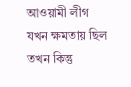আওয়ামী লীগ যখন ক্ষমতায় ছিল তখন কিন্তু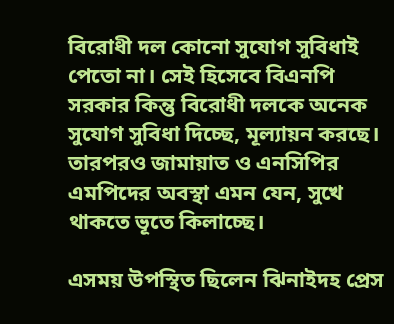বিরোধী দল কোনো সুযোগ সুবিধাই পেতো না। সেই হিসেবে বিএনপি সরকার কিন্তু বিরোধী দলকে অনেক সুযোগ সুবিধা দিচ্ছে, মূল্যায়ন করছে। তারপরও জামায়াত ও এনসিপির এমপিদের অবস্থা এমন যেন, সুখে থাকতে ভূতে কিলাচ্ছে।

এসময় উপস্থিত ছিলেন ঝিনাইদহ প্রেস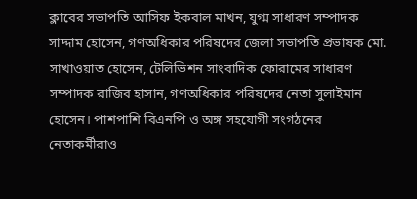ক্লাবের সভাপতি আসিফ ইকবাল মাখন, যুগ্ম সাধারণ সম্পাদক সাদ্দাম হোসেন, গণঅধিকার পরিষদের জেলা সভাপতি প্রভাষক মো. সাখাওয়াত হোসেন, টেলিভিশন সাংবাদিক ফোরামের সাধারণ সম্পাদক রাজিব হাসান, গণঅধিকার পরিষদের নেতা সুলাইমান হোসেন। পাশপাশি বিএনপি ও অঙ্গ সহযোগী সংগঠনের নেতাকর্মীরাও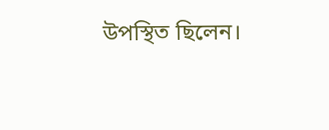উপস্থিত ছিলেন।